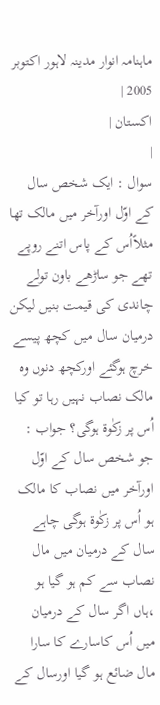ماہنامہ انوار مدینہ لاہور اکتوبر 2005 |
اكستان |
|
سوال : ایک شخص سال کے اوّل اورآخر میں مالک تھا مثلاًاُس کے پاس اتنے روپے تھے جو ساڑھے باون تولے چاندی کی قیمت بنیں لیکن درمیان سال میں کچھ پیسے خرچ ہوگئے اورکچھ دنوں وہ مالک نصاب نہیں رہا تو کیا اُس پر زکٰوة ہوگی؟ جواب : جو شخص سال کے اوّل اورآخر میں نصاب کا مالک ہو اُس پر زکٰوة ہوگی چاہے سال کے درمیان میں مال نصاب سے کم ہو گیا ہو ،ہاں اگر سال کے درمیان میں اُس کاسارے کا سارا مال ضائع ہو گیا اورسال کے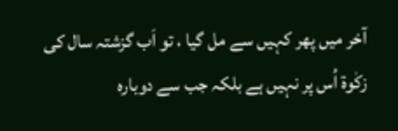آخر میں پھر کہیں سے مل گیا ، تو اَب گزشتہ سال کی زکٰوة اُس پر نہیں ہے بلکہ جب سے دوبارہ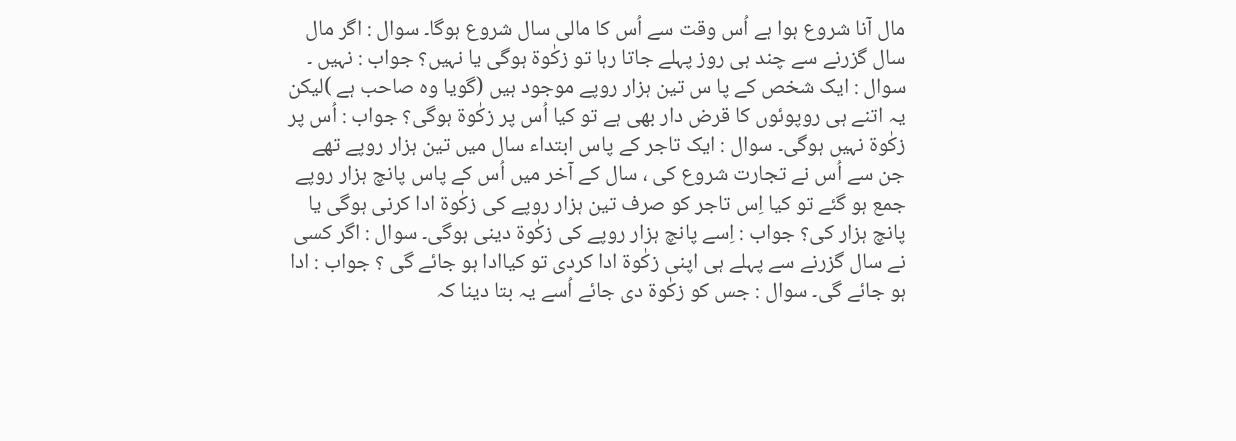مال آنا شروع ہوا ہے اُس وقت سے اُس کا مالی سال شروع ہوگا۔ سوال : اگر مال سال گزرنے سے چند ہی روز پہلے جاتا رہا تو زکٰوة ہوگی یا نہیں؟ جواب : نہیں ۔ سوال : ایک شخص کے پا س تین ہزار روپے موجود ہیں (گویا وہ صاحب ہے )لیکن یہ اتنے ہی روپوئوں کا قرض دار بھی ہے تو کیا اُس پر زکٰوة ہوگی؟ جواب : اُس پر زکٰوة نہیں ہوگی۔ سوال : ایک تاجر کے پاس ابتداء سال میں تین ہزار روپے تھے جن سے اُس نے تجارت شروع کی ، سال کے آخر میں اُس کے پاس پانچ ہزار روپے جمع ہو گئے تو کیا اِس تاجر کو صرف تین ہزار روپے کی زکٰوة ادا کرنی ہوگی یا پانچ ہزار کی؟ جواب : اِسے پانچ ہزار روپے کی زکٰوة دینی ہوگی۔ سوال : اگر کسی نے سال گزرنے سے پہلے ہی اپنی زکٰوة ادا کردی تو کیاادا ہو جائے گی ؟ جواب : ادا ہو جائے گی۔ سوال : جس کو زکٰوة دی جائے اُسے یہ بتا دینا کہ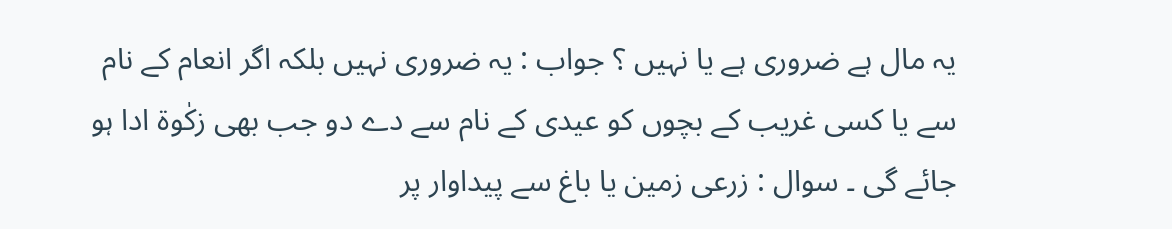یہ مال ہے ضروری ہے یا نہیں ؟ جواب : یہ ضروری نہیں بلکہ اگر انعام کے نام سے یا کسی غریب کے بچوں کو عیدی کے نام سے دے دو جب بھی زکٰوة ادا ہو جائے گی ۔ سوال : زرعی زمین یا باغ سے پیداوار پر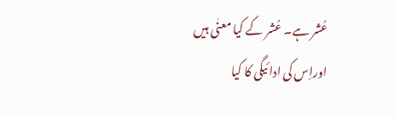عُشر ہے۔ عُشر کے کیا معنٰی ہیں اوراِس کی ادائیگی کا کیا